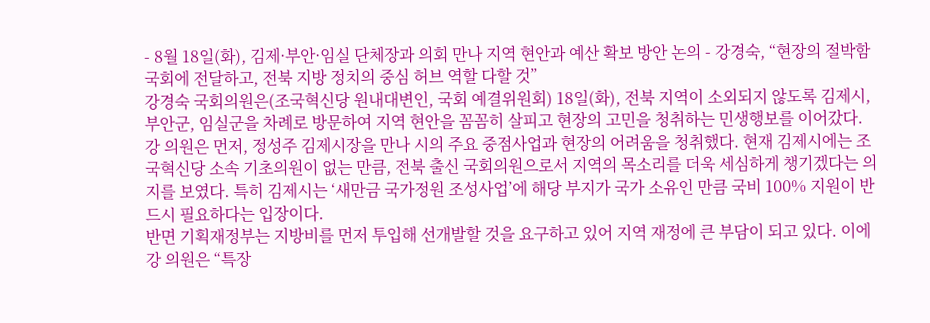- 8월 18일(화), 김제·부안·임실 단체장과 의회 만나 지역 현안과 예산 확보 방안 논의 - 강경숙, “현장의 절박함 국회에 전달하고, 전북 지방 정치의 중심 허브 역할 다할 것”
강경숙 국회의원은(조국혁신당 원내대변인, 국회 예결위원회) 18일(화), 전북 지역이 소외되지 않도록 김제시, 부안군, 임실군을 차례로 방문하여 지역 현안을 꼼꼼히 살피고 현장의 고민을 청취하는 민생행보를 이어갔다.
강 의원은 먼저, 정성주 김제시장을 만나 시의 주요 중점사업과 현장의 어려움을 청취했다. 현재 김제시에는 조국혁신당 소속 기초의원이 없는 만큼, 전북 출신 국회의원으로서 지역의 목소리를 더욱 세심하게 챙기겠다는 의지를 보였다. 특히 김제시는 ‘새만금 국가정원 조성사업’에 해당 부지가 국가 소유인 만큼 국비 100% 지원이 반드시 필요하다는 입장이다.
반면 기획재정부는 지방비를 먼저 투입해 선개발할 것을 요구하고 있어 지역 재정에 큰 부담이 되고 있다. 이에 강 의원은 “특장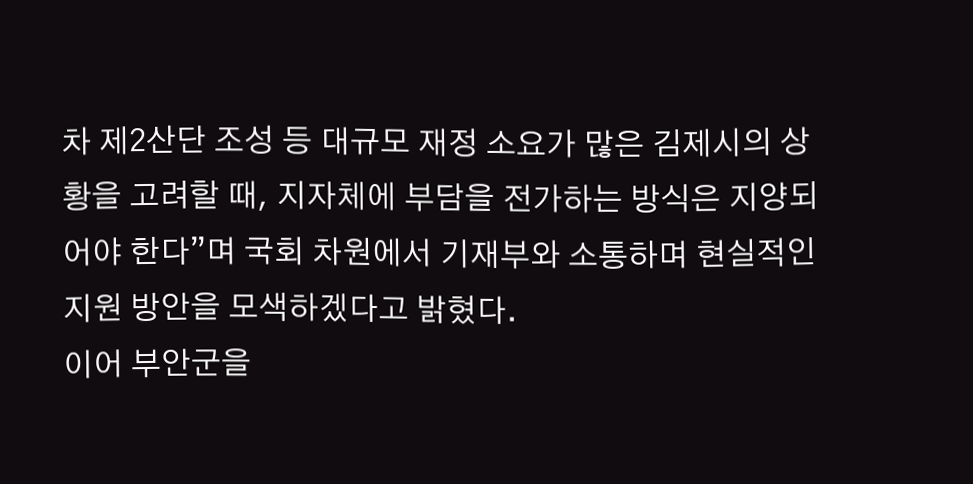차 제2산단 조성 등 대규모 재정 소요가 많은 김제시의 상황을 고려할 때, 지자체에 부담을 전가하는 방식은 지양되어야 한다”며 국회 차원에서 기재부와 소통하며 현실적인 지원 방안을 모색하겠다고 밝혔다.
이어 부안군을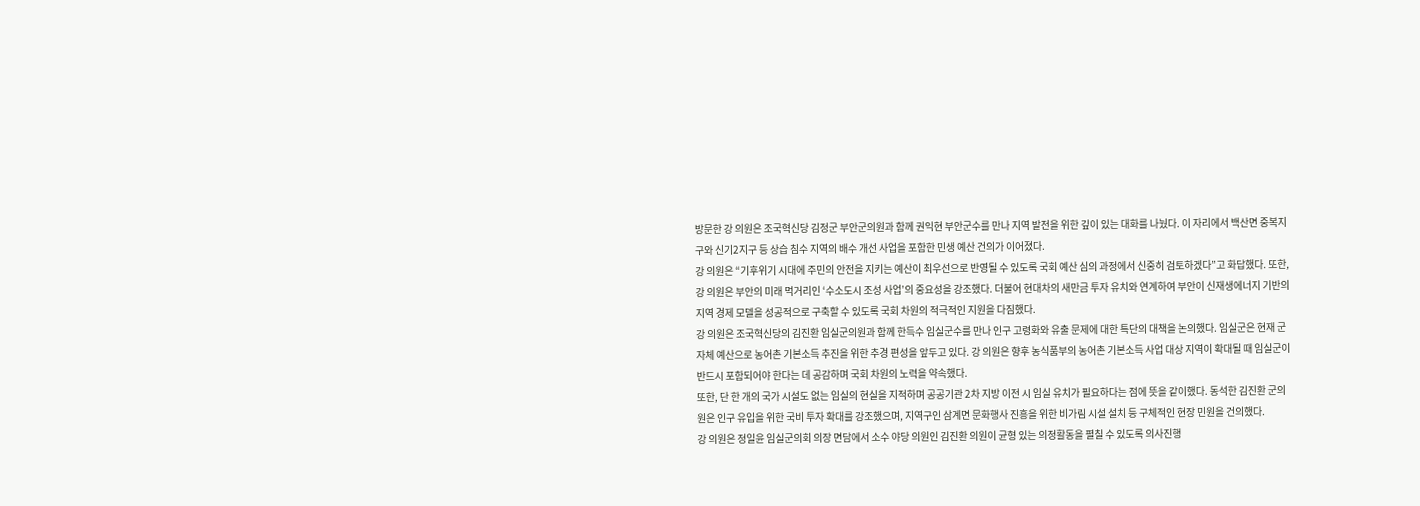방문한 강 의원은 조국혁신당 김정군 부안군의원과 함께 권익현 부안군수를 만나 지역 발전을 위한 깊이 있는 대화를 나눴다. 이 자리에서 백산면 중복지구와 신기2지구 등 상습 침수 지역의 배수 개선 사업을 포함한 민생 예산 건의가 이어졌다.
강 의원은 “기후위기 시대에 주민의 안전을 지키는 예산이 최우선으로 반영될 수 있도록 국회 예산 심의 과정에서 신중히 검토하겠다”고 화답했다. 또한, 강 의원은 부안의 미래 먹거리인 ‘수소도시 조성 사업’의 중요성을 강조했다. 더불어 현대차의 새만금 투자 유치와 연계하여 부안이 신재생에너지 기반의 지역 경제 모델을 성공적으로 구축할 수 있도록 국회 차원의 적극적인 지원을 다짐했다.
강 의원은 조국혁신당의 김진환 임실군의원과 함께 한득수 임실군수를 만나 인구 고령화와 유출 문제에 대한 특단의 대책을 논의했다. 임실군은 현재 군 자체 예산으로 농어촌 기본소득 추진을 위한 추경 편성을 앞두고 있다. 강 의원은 향후 농식품부의 농어촌 기본소득 사업 대상 지역이 확대될 때 임실군이 반드시 포함되어야 한다는 데 공감하며 국회 차원의 노력을 약속했다.
또한, 단 한 개의 국가 시설도 없는 임실의 현실을 지적하며 공공기관 2차 지방 이전 시 임실 유치가 필요하다는 점에 뜻을 같이했다. 동석한 김진환 군의원은 인구 유입을 위한 국비 투자 확대를 강조했으며, 지역구인 삼계면 문화행사 진흥을 위한 비가림 시설 설치 등 구체적인 현장 민원을 건의했다.
강 의원은 정일윤 임실군의회 의장 면담에서 소수 야당 의원인 김진환 의원이 균형 있는 의정활동을 펼칠 수 있도록 의사진행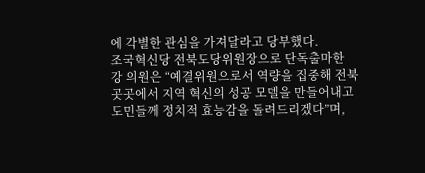에 각별한 관심을 가져달라고 당부했다.
조국혁신당 전북도당위원장으로 단독출마한 강 의원은 “예결위원으로서 역량을 집중해 전북 곳곳에서 지역 혁신의 성공 모델을 만들어내고 도민들께 정치적 효능감을 돌려드리겠다”며,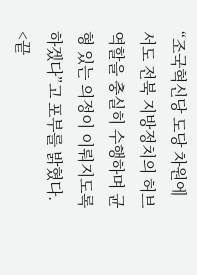“조국혁신당 도당 차원에서도 전북 지방정치의 허브 역할을 충실히 수행하며 균형 있는 의정이 이뤄지도록 하겠다”고 포부를 밝혔다. <끝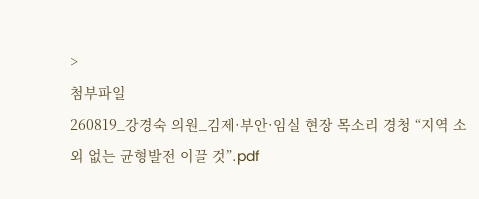>
첨부파일
260819_강경숙 의원_김제·부안·임실 현장 목소리 경청 “지역 소외 없는 균형발전 이끌 것”.pdf